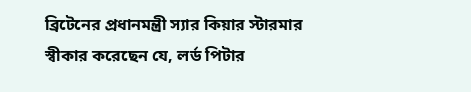ব্রিটেনের প্রধানমন্ত্রী স্যার কিয়ার স্টারমার স্বীকার করেছেন যে, লর্ড পিটার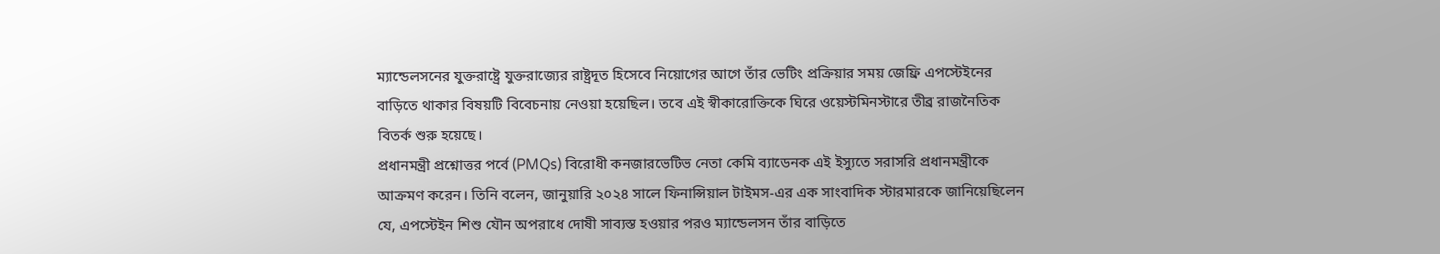ম্যান্ডেলসনের যুক্তরাষ্ট্রে যুক্তরাজ্যের রাষ্ট্রদূত হিসেবে নিয়োগের আগে তাঁর ভেটিং প্রক্রিয়ার সময় জেফ্রি এপস্টেইনের বাড়িতে থাকার বিষয়টি বিবেচনায় নেওয়া হয়েছিল। তবে এই স্বীকারোক্তিকে ঘিরে ওয়েস্টমিনস্টারে তীব্র রাজনৈতিক বিতর্ক শুরু হয়েছে।
প্রধানমন্ত্রী প্রশ্নোত্তর পর্বে (PMQs) বিরোধী কনজারভেটিভ নেতা কেমি ব্যাডেনক এই ইস্যুতে সরাসরি প্রধানমন্ত্রীকে আক্রমণ করেন। তিনি বলেন, জানুয়ারি ২০২৪ সালে ফিনান্সিয়াল টাইমস-এর এক সাংবাদিক স্টারমারকে জানিয়েছিলেন যে, এপস্টেইন শিশু যৌন অপরাধে দোষী সাব্যস্ত হওয়ার পরও ম্যান্ডেলসন তাঁর বাড়িতে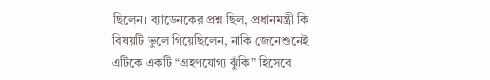ছিলেন। ব্যাডেনকের প্রশ্ন ছিল, প্রধানমন্ত্রী কি বিষয়টি ভুলে গিয়েছিলেন, নাকি জেনেশুনেই এটিকে একটি “গ্রহণযোগ্য ঝুঁকি” হিসেবে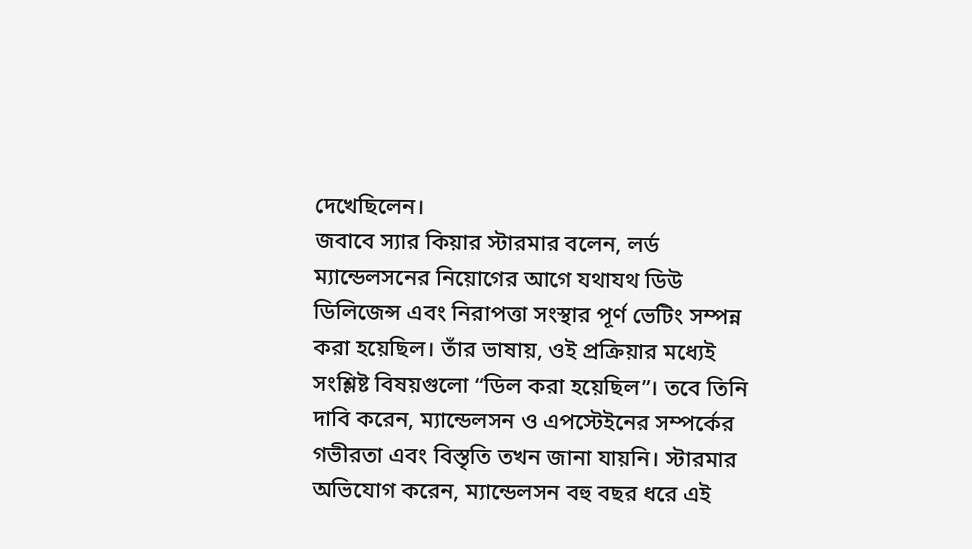দেখেছিলেন।
জবাবে স্যার কিয়ার স্টারমার বলেন, লর্ড ম্যান্ডেলসনের নিয়োগের আগে যথাযথ ডিউ ডিলিজেন্স এবং নিরাপত্তা সংস্থার পূর্ণ ভেটিং সম্পন্ন করা হয়েছিল। তাঁর ভাষায়, ওই প্রক্রিয়ার মধ্যেই সংশ্লিষ্ট বিষয়গুলো “ডিল করা হয়েছিল”। তবে তিনি দাবি করেন, ম্যান্ডেলসন ও এপস্টেইনের সম্পর্কের গভীরতা এবং বিস্তৃতি তখন জানা যায়নি। স্টারমার অভিযোগ করেন, ম্যান্ডেলসন বহু বছর ধরে এই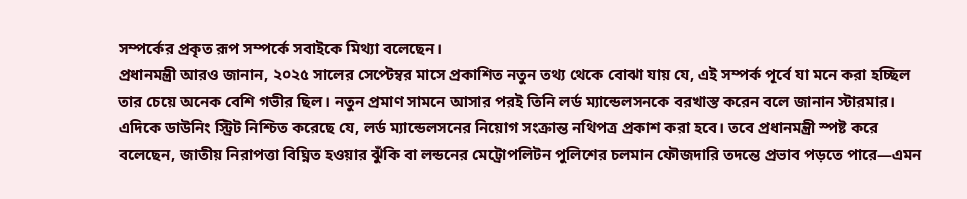সম্পর্কের প্রকৃত রূপ সম্পর্কে সবাইকে মিথ্যা বলেছেন।
প্রধানমন্ত্রী আরও জানান, ২০২৫ সালের সেপ্টেম্বর মাসে প্রকাশিত নতুন তথ্য থেকে বোঝা যায় যে, এই সম্পর্ক পূর্বে যা মনে করা হচ্ছিল তার চেয়ে অনেক বেশি গভীর ছিল। নতুন প্রমাণ সামনে আসার পরই তিনি লর্ড ম্যান্ডেলসনকে বরখাস্ত করেন বলে জানান স্টারমার।
এদিকে ডাউনিং স্ট্রিট নিশ্চিত করেছে যে, লর্ড ম্যান্ডেলসনের নিয়োগ সংক্রান্ত নথিপত্র প্রকাশ করা হবে। তবে প্রধানমন্ত্রী স্পষ্ট করে বলেছেন, জাতীয় নিরাপত্তা বিঘ্নিত হওয়ার ঝুঁকি বা লন্ডনের মেট্রোপলিটন পুলিশের চলমান ফৌজদারি তদন্তে প্রভাব পড়তে পারে—এমন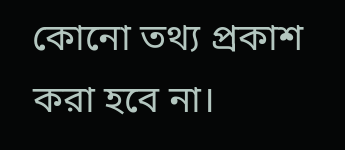কোনো তথ্য প্রকাশ করা হবে না।